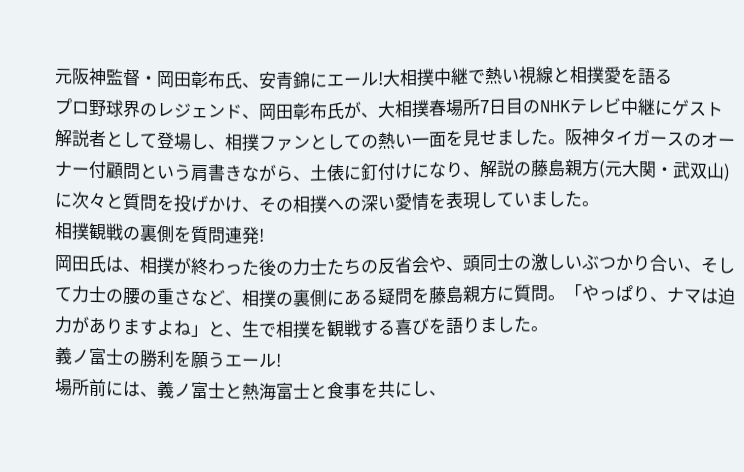元阪神監督・岡田彰布氏、安青錦にエール!大相撲中継で熱い視線と相撲愛を語る
プロ野球界のレジェンド、岡田彰布氏が、大相撲春場所7日目のNHKテレビ中継にゲスト解説者として登場し、相撲ファンとしての熱い一面を見せました。阪神タイガースのオーナー付顧問という肩書きながら、土俵に釘付けになり、解説の藤島親方(元大関・武双山)に次々と質問を投げかけ、その相撲への深い愛情を表現していました。
相撲観戦の裏側を質問連発!
岡田氏は、相撲が終わった後の力士たちの反省会や、頭同士の激しいぶつかり合い、そして力士の腰の重さなど、相撲の裏側にある疑問を藤島親方に質問。「やっぱり、ナマは迫力がありますよね」と、生で相撲を観戦する喜びを語りました。
義ノ富士の勝利を願うエール!
場所前には、義ノ富士と熱海富士と食事を共にし、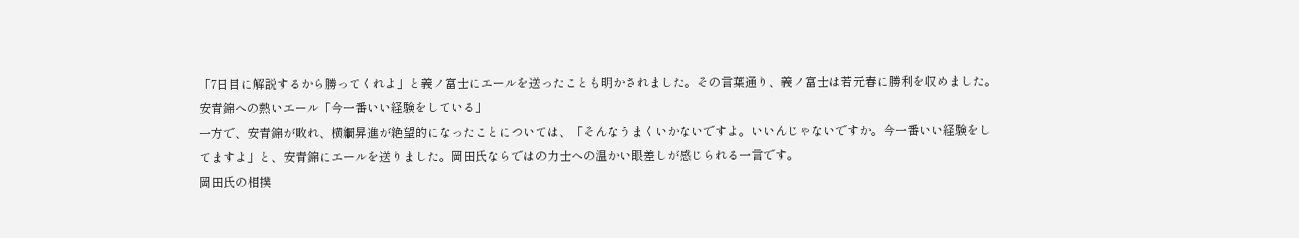「7日目に解説するから勝ってくれよ」と義ノ富士にエールを送ったことも明かされました。その言葉通り、義ノ富士は若元春に勝利を収めました。
安青錦への熱いエール「今一番いい経験をしている」
一方で、安青錦が敗れ、横綱昇進が絶望的になったことについては、「そんなうまくいかないですよ。いいんじゃないですか。今一番いい経験をしてますよ」と、安青錦にエールを送りました。岡田氏ならではの力士への温かい眼差しが感じられる一言です。
岡田氏の相撲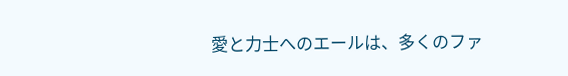愛と力士へのエールは、多くのファ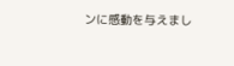ンに感動を与えまし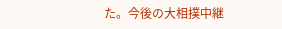た。今後の大相撲中継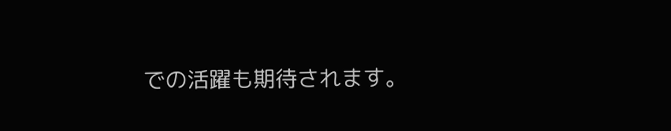での活躍も期待されます。